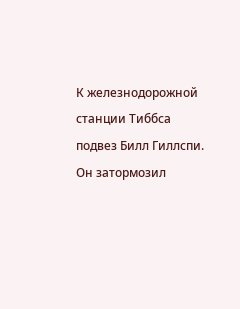К железнодорожной станции Тиббса подвез Билл Гиллспи. Он затормозил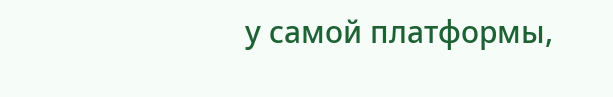у самой платформы,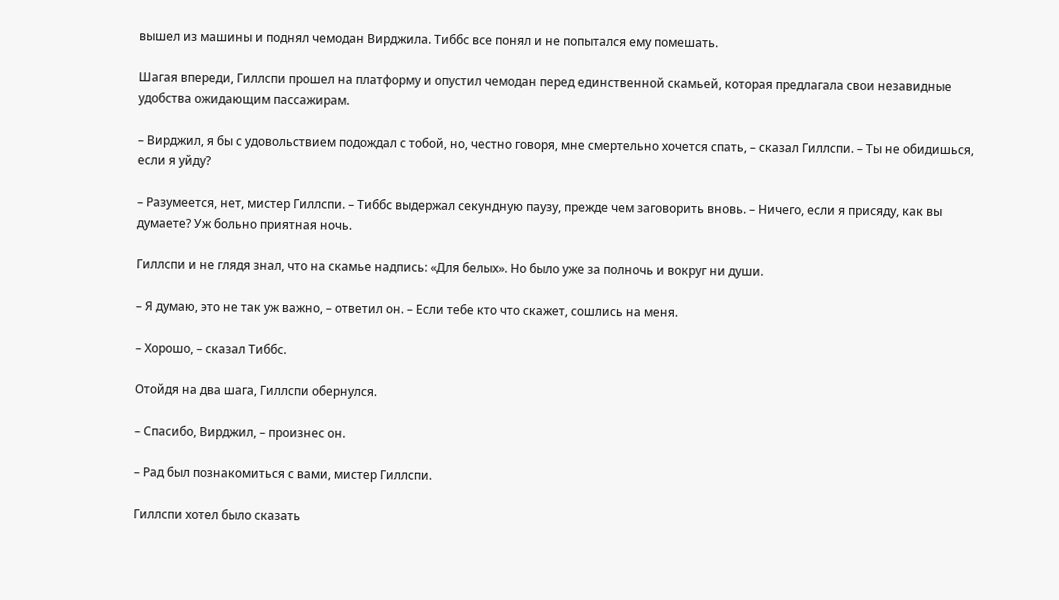вышел из машины и поднял чемодан Вирджила. Тиббс все понял и не попытался ему помешать.

Шагая впереди, Гиллспи прошел на платформу и опустил чемодан перед единственной скамьей, которая предлагала свои незавидные удобства ожидающим пассажирам.

– Вирджил, я бы с удовольствием подождал с тобой, но, честно говоря, мне смертельно хочется спать, – сказал Гиллспи. – Ты не обидишься, если я уйду?

– Разумеется, нет, мистер Гиллспи. – Тиббс выдержал секундную паузу, прежде чем заговорить вновь. – Ничего, если я присяду, как вы думаете? Уж больно приятная ночь.

Гиллспи и не глядя знал, что на скамье надпись: «Для белых». Но было уже за полночь и вокруг ни души.

– Я думаю, это не так уж важно, – ответил он. – Если тебе кто что скажет, сошлись на меня.

– Хорошо, – сказал Тиббс.

Отойдя на два шага, Гиллспи обернулся.

– Спасибо, Вирджил, – произнес он.

– Рад был познакомиться с вами, мистер Гиллспи.

Гиллспи хотел было сказать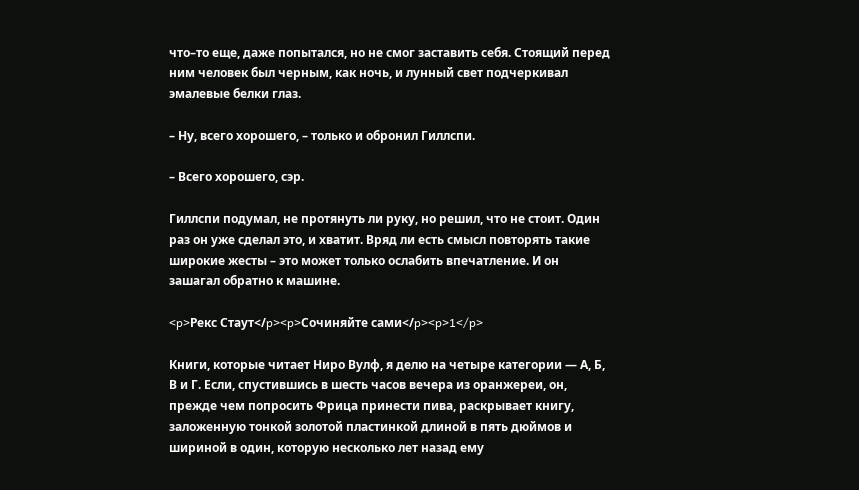что–то еще, даже попытался, но не смог заставить себя. Стоящий перед ним человек был черным, как ночь, и лунный свет подчеркивал эмалевые белки глаз.

– Ну, всего хорошего, – только и обронил Гиллспи.

– Всего хорошего, сэр.

Гиллспи подумал, не протянуть ли руку, но решил, что не стоит. Один раз он уже сделал это, и хватит. Вряд ли есть смысл повторять такие широкие жесты – это может только ослабить впечатление. И он зашагал обратно к машине.

<p>Рекс Стаут</p><p>Сочиняйте сами</p><p>1</p>

Книги, которые читает Ниро Вулф, я делю на четыре категории — А, Б, В и Г. Если, спустившись в шесть часов вечера из оранжереи, он, прежде чем попросить Фрица принести пива, раскрывает книгу, заложенную тонкой золотой пластинкой длиной в пять дюймов и шириной в один, которую несколько лет назад ему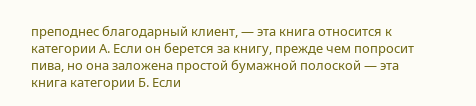преподнес благодарный клиент, — эта книга относится к категории А. Если он берется за книгу, прежде чем попросит пива, но она заложена простой бумажной полоской — эта книга категории Б. Если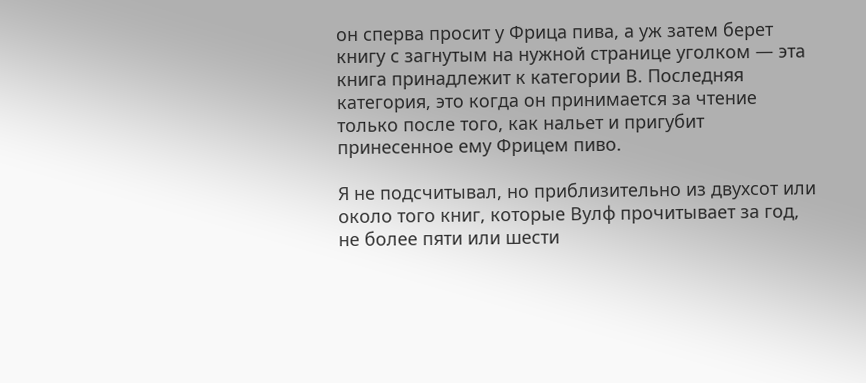он сперва просит у Фрица пива, а уж затем берет книгу с загнутым на нужной странице уголком — эта книга принадлежит к категории В. Последняя категория, это когда он принимается за чтение только после того, как нальет и пригубит принесенное ему Фрицем пиво.

Я не подсчитывал, но приблизительно из двухсот или около того книг, которые Вулф прочитывает за год, не более пяти или шести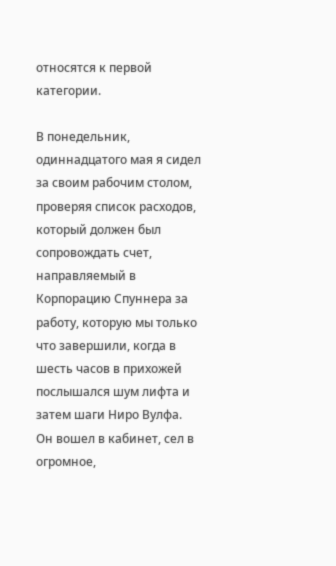относятся к первой категории.

В понедельник, одиннадцатого мая я сидел за своим рабочим столом, проверяя список расходов, который должен был сопровождать счет, направляемый в Корпорацию Спуннера за работу, которую мы только что завершили, когда в шесть часов в прихожей послышался шум лифта и затем шаги Ниро Вулфа. Он вошел в кабинет, сел в огромное,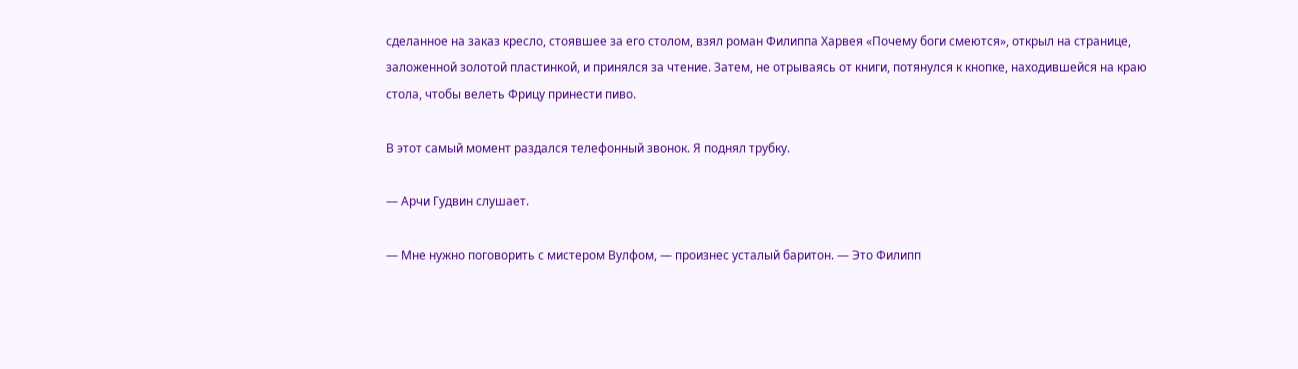сделанное на заказ кресло, стоявшее за его столом, взял роман Филиппа Харвея «Почему боги смеются», открыл на странице, заложенной золотой пластинкой, и принялся за чтение. Затем, не отрываясь от книги, потянулся к кнопке, находившейся на краю стола, чтобы велеть Фрицу принести пиво.

В этот самый момент раздался телефонный звонок. Я поднял трубку.

— Арчи Гудвин слушает.

— Мне нужно поговорить с мистером Вулфом, — произнес усталый баритон. — Это Филипп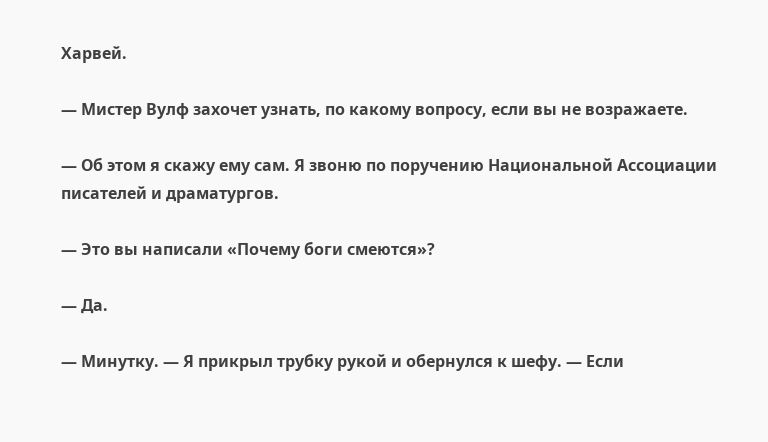Харвей.

— Мистер Вулф захочет узнать, по какому вопросу, если вы не возражаете.

— Об этом я скажу ему сам. Я звоню по поручению Национальной Ассоциации писателей и драматургов.

— Это вы написали «Почему боги смеются»?

— Да.

— Минутку. — Я прикрыл трубку рукой и обернулся к шефу. — Если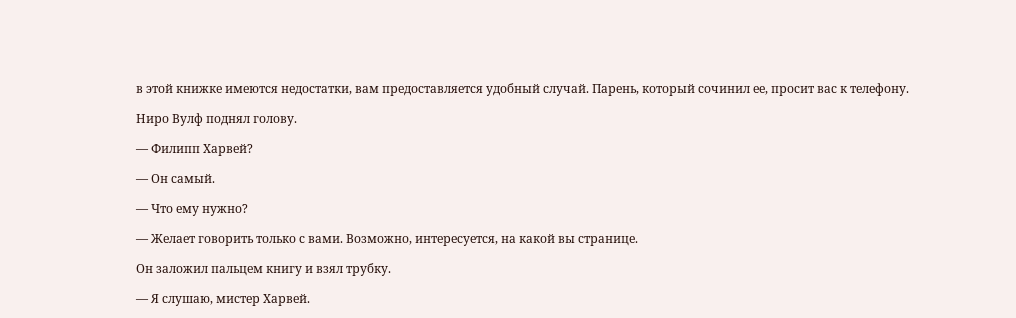в этой книжке имеются недостатки, вам предоставляется удобный случай. Парень, который сочинил ее, просит вас к телефону.

Ниро Вулф поднял голову.

— Филипп Харвей?

— Он самый.

— Что ему нужно?

— Желает говорить только с вами. Возможно, интересуется, на какой вы странице.

Он заложил пальцем книгу и взял трубку.

— Я слушаю, мистер Харвей.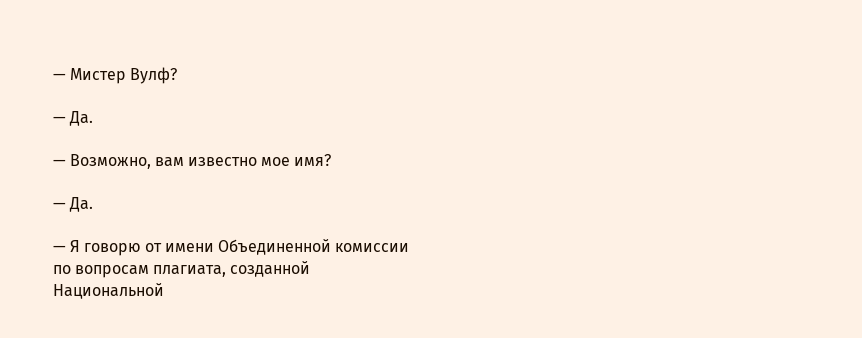— Мистер Вулф?

— Да.

— Возможно, вам известно мое имя?

— Да.

— Я говорю от имени Объединенной комиссии по вопросам плагиата, созданной Национальной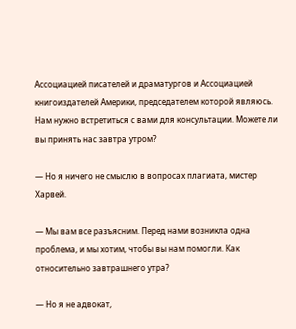Ассоциацией писателей и драматургов и Ассоциацией книгоиздателей Америки, председателем которой являюсь. Нам нужно встретиться с вами для консультации. Можете ли вы принять нас завтра утром?

— Но я ничего не смыслю в вопросах плагиата, мистер Харвей.

— Мы вам все разъясним. Перед нами возникла одна проблема, и мы хотим, чтобы вы нам помогли. Как относительно завтрашнего утра?

— Но я не адвокат,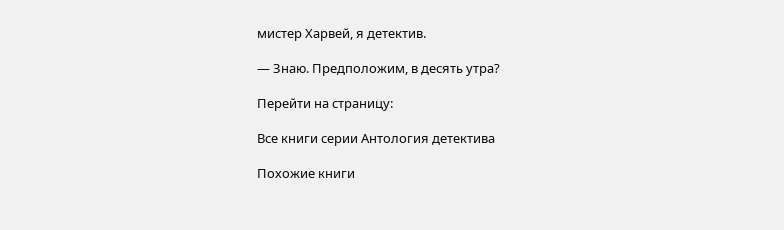мистер Харвей, я детектив.

— Знаю. Предположим, в десять утра?

Перейти на страницу:

Все книги серии Антология детектива

Похожие книги